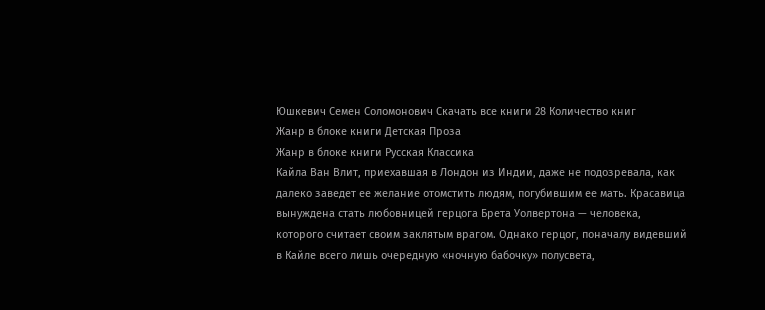Юшкевич Семен Соломонович Скачать все книги 28 Количество книг
Жанр в блоке книги Детская Проза
Жанр в блоке книги Русская Классика
Кайла Ван Влит, приехавшая в Лондон из Индии, даже не подозревала, как далеко заведет ее желание отомстить людям, погубившим ее мать. Красавица вынуждена стать любовницей герцога Брета Уолвертона — человека, которого считает своим заклятым врагом. Однако герцог, поначалу видевший в Кайле всего лишь очередную «ночную бабочку» полусвета,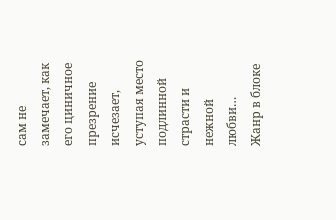сам не замечает, как его циничное презрение исчезает, уступая место подлинной страсти и нежной любви…
Жанр в блоке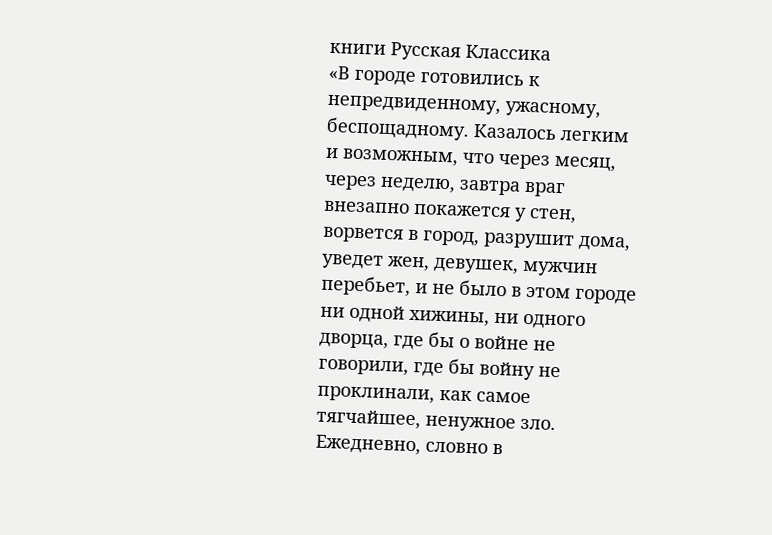книги Русская Классика
«В городе готовились к непредвиденному, ужасному, беспощадному. Казалось легким и возможным, что через месяц, через неделю, завтра враг внезапно покажется у стен, ворвется в город, разрушит дома, уведет жен, девушек, мужчин перебьет, и не было в этом городе ни одной хижины, ни одного дворца, где бы о войне не говорили, где бы войну не проклинали, как самое тягчайшее, ненужное зло. Ежедневно, словно в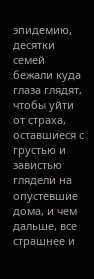эпидемию, десятки семей бежали куда глаза глядят, чтобы уйти от страха, оставшиеся с грустью и завистью глядели на опустевшие дома, и чем дальше, все страшнее и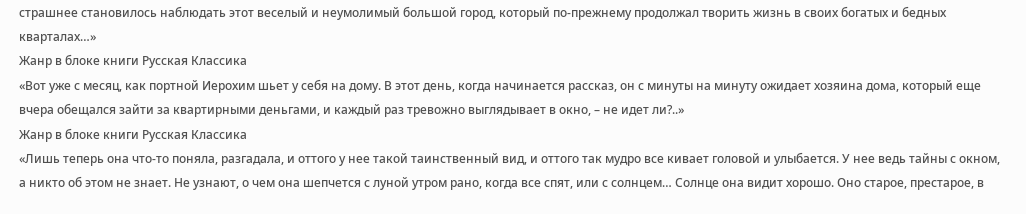страшнее становилось наблюдать этот веселый и неумолимый большой город, который по-прежнему продолжал творить жизнь в своих богатых и бедных кварталах…»
Жанр в блоке книги Русская Классика
«Вот уже с месяц, как портной Иерохим шьет у себя на дому. В этот день, когда начинается рассказ, он с минуты на минуту ожидает хозяина дома, который еще вчера обещался зайти за квартирными деньгами, и каждый раз тревожно выглядывает в окно, – не идет ли?..»
Жанр в блоке книги Русская Классика
«Лишь теперь она что-то поняла, разгадала, и оттого у нее такой таинственный вид, и оттого так мудро все кивает головой и улыбается. У нее ведь тайны с окном, а никто об этом не знает. Не узнают, о чем она шепчется с луной утром рано, когда все спят, или с солнцем… Солнце она видит хорошо. Оно старое, престарое, в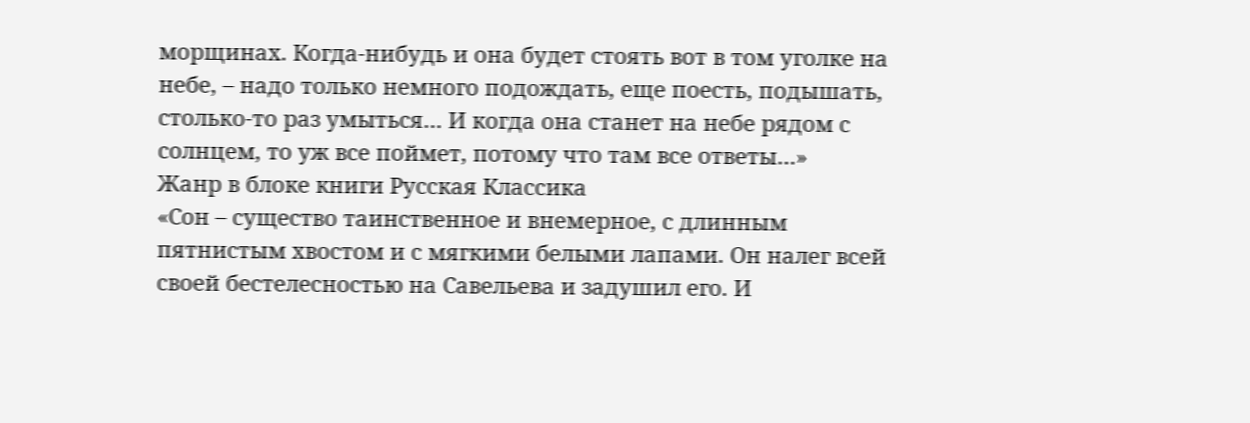морщинах. Когда-нибудь и она будет стоять вот в том уголке на небе, – надо только немного подождать, еще поесть, подышать, столько-то раз умыться… И когда она станет на небе рядом с солнцем, то уж все поймет, потому что там все ответы…»
Жанр в блоке книги Русская Классика
«Сон – существо таинственное и внемерное, с длинным пятнистым хвостом и с мягкими белыми лапами. Он налег всей своей бестелесностью на Савельева и задушил его. И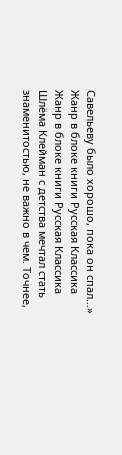Савельеву было хорошо, пока он спал…»
Жанр в блоке книги Русская Классика
Жанр в блоке книги Русская Классика
Шлёма Клейман с детства мечтал стать знаменитостью, не важно в чем. Точнее,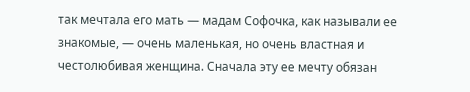так мечтала его мать — мадам Софочка, как называли ее знакомые, — очень маленькая, но очень властная и честолюбивая женщина. Сначала эту ее мечту обязан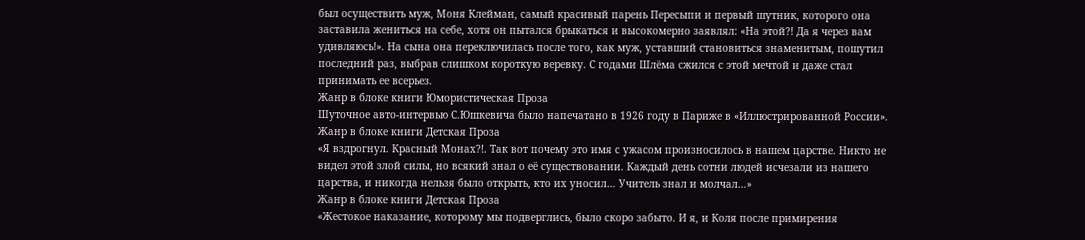был осуществить муж, Моня Клейман, самый красивый парень Пересыпи и первый шутник, которого она заставила жениться на себе, хотя он пытался брыкаться и высокомерно заявлял: «На этой?! Да я через вам удивляюсь!». На сына она переключилась после того, как муж, уставший становиться знаменитым, пошутил последний раз, выбрав слишком короткую веревку. С годами Шлёма сжился с этой мечтой и даже стал принимать ее всерьез.
Жанр в блоке книги Юмористическая Проза
Шуточное авто-интервью С.Юшкевича было напечатано в 1926 году в Париже в «Иллюстрированной России».
Жанр в блоке книги Детская Проза
«Я вздрогнул. Красный Монах?!. Так вот почему это имя с ужасом произносилось в нашем царстве. Никто не видел этой злой силы, но всякий знал о её существовании. Каждый день сотни людей исчезали из нашего царства, и никогда нельзя было открыть, кто их уносил… Учитель знал и молчал…»
Жанр в блоке книги Детская Проза
«Жестокое наказание, которому мы подверглись, было скоро забыто. И я, и Коля после примирения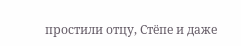простили отцу, Стёпе и даже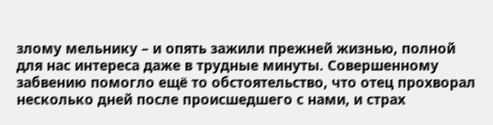злому мельнику – и опять зажили прежней жизнью, полной для нас интереса даже в трудные минуты. Совершенному забвению помогло ещё то обстоятельство, что отец прохворал несколько дней после происшедшего с нами, и страх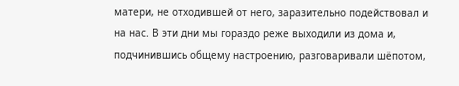матери, не отходившей от него, заразительно подействовал и на нас. В эти дни мы гораздо реже выходили из дома и, подчинившись общему настроению, разговаривали шёпотом,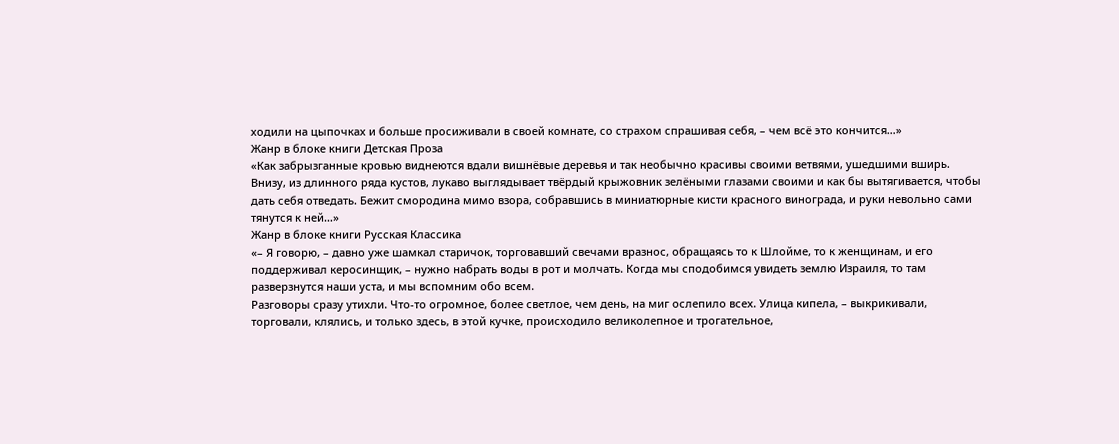ходили на цыпочках и больше просиживали в своей комнате, со страхом спрашивая себя, – чем всё это кончится…»
Жанр в блоке книги Детская Проза
«Как забрызганные кровью виднеются вдали вишнёвые деревья и так необычно красивы своими ветвями, ушедшими вширь. Внизу, из длинного ряда кустов, лукаво выглядывает твёрдый крыжовник зелёными глазами своими и как бы вытягивается, чтобы дать себя отведать. Бежит смородина мимо взора, собравшись в миниатюрные кисти красного винограда, и руки невольно сами тянутся к ней…»
Жанр в блоке книги Русская Классика
«– Я говорю, – давно уже шамкал старичок, торговавший свечами вразнос, обращаясь то к Шлойме, то к женщинам, и его поддерживал керосинщик, – нужно набрать воды в рот и молчать. Когда мы сподобимся увидеть землю Израиля, то там разверзнутся наши уста, и мы вспомним обо всем.
Разговоры сразу утихли. Что-то огромное, более светлое, чем день, на миг ослепило всех. Улица кипела, – выкрикивали, торговали, клялись, и только здесь, в этой кучке, происходило великолепное и трогательное,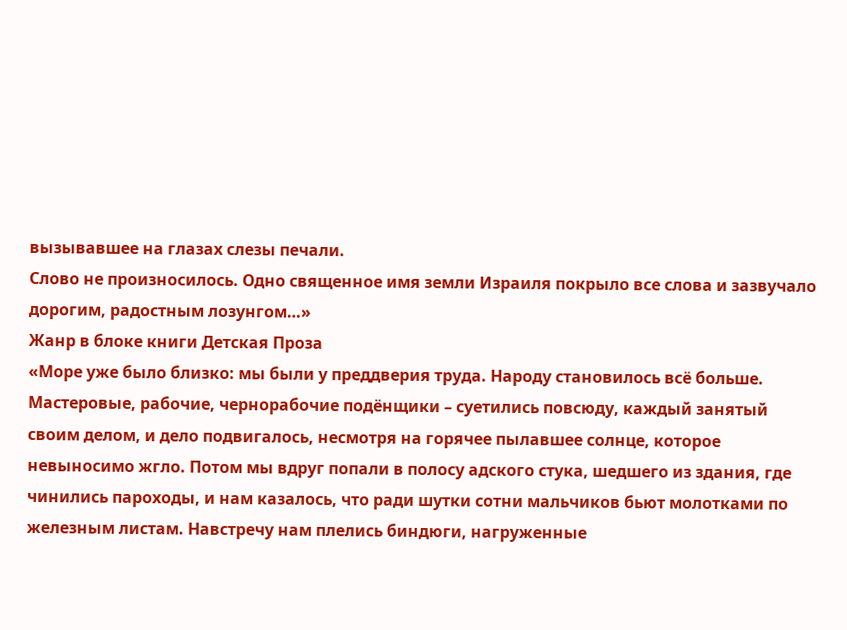вызывавшее на глазах слезы печали.
Слово не произносилось. Одно священное имя земли Израиля покрыло все слова и зазвучало дорогим, радостным лозунгом…»
Жанр в блоке книги Детская Проза
«Море уже было близко: мы были у преддверия труда. Народу становилось всё больше. Мастеровые, рабочие, чернорабочие подёнщики – суетились повсюду, каждый занятый своим делом, и дело подвигалось, несмотря на горячее пылавшее солнце, которое невыносимо жгло. Потом мы вдруг попали в полосу адского стука, шедшего из здания, где чинились пароходы, и нам казалось, что ради шутки сотни мальчиков бьют молотками по железным листам. Навстречу нам плелись биндюги, нагруженные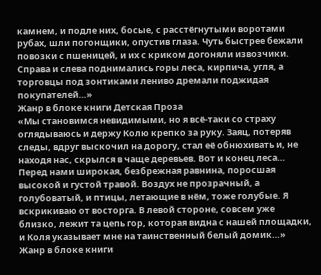камнем, и подле них, босые, с расстёгнутыми воротами рубах, шли погонщики, опустив глаза. Чуть быстрее бежали повозки с пшеницей, и их с криком догоняли извозчики. Справа и слева поднимались горы леса, кирпича, угля, а торговцы под зонтиками лениво дремали поджидая покупателей…»
Жанр в блоке книги Детская Проза
«Мы становимся невидимыми, но я всё-таки со страху оглядываюсь и держу Колю крепко за руку. Заяц, потеряв следы, вдруг выскочил на дорогу, стал её обнюхивать и, не находя нас, скрылся в чаще деревьев. Вот и конец леса… Перед нами широкая, безбрежная равнина, поросшая высокой и густой травой. Воздух не прозрачный, а голубоватый, и птицы, летающие в нём, тоже голубые. Я вскрикиваю от восторга. В левой стороне, совсем уже близко, лежит та цепь гор, которая видна с нашей площадки, и Коля указывает мне на таинственный белый домик…»
Жанр в блоке книги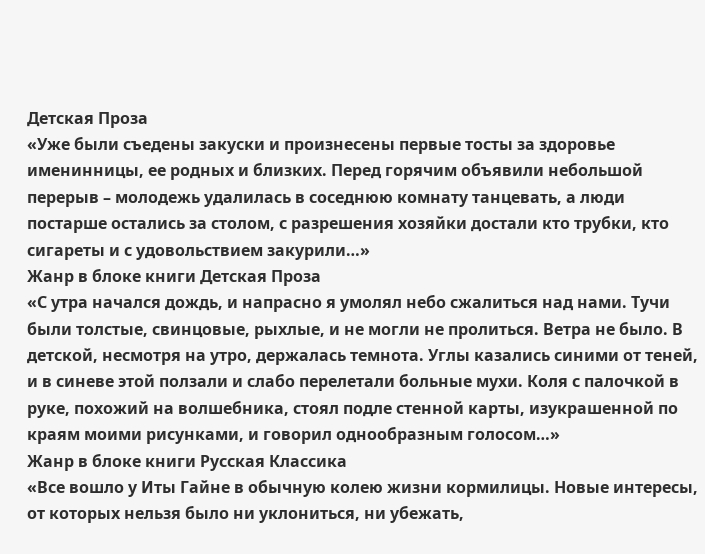Детская Проза
«Уже были съедены закуски и произнесены первые тосты за здоровье именинницы, ее родных и близких. Перед горячим объявили небольшой перерыв – молодежь удалилась в соседнюю комнату танцевать, а люди постарше остались за столом, с разрешения хозяйки достали кто трубки, кто сигареты и с удовольствием закурили…»
Жанр в блоке книги Детская Проза
«С утра начался дождь, и напрасно я умолял небо сжалиться над нами. Тучи были толстые, свинцовые, рыхлые, и не могли не пролиться. Ветра не было. В детской, несмотря на утро, держалась темнота. Углы казались синими от теней, и в синеве этой ползали и слабо перелетали больные мухи. Коля с палочкой в руке, похожий на волшебника, стоял подле стенной карты, изукрашенной по краям моими рисунками, и говорил однообразным голосом…»
Жанр в блоке книги Русская Классика
«Все вошло у Иты Гайне в обычную колею жизни кормилицы. Новые интересы, от которых нельзя было ни уклониться, ни убежать,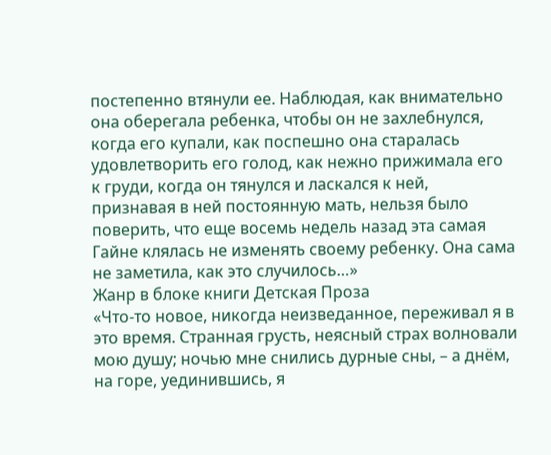постепенно втянули ее. Наблюдая, как внимательно она оберегала ребенка, чтобы он не захлебнулся, когда его купали, как поспешно она старалась удовлетворить его голод, как нежно прижимала его к груди, когда он тянулся и ласкался к ней, признавая в ней постоянную мать, нельзя было поверить, что еще восемь недель назад эта самая Гайне клялась не изменять своему ребенку. Она сама не заметила, как это случилось…»
Жанр в блоке книги Детская Проза
«Что-то новое, никогда неизведанное, переживал я в это время. Странная грусть, неясный страх волновали мою душу; ночью мне снились дурные сны, – а днём, на горе, уединившись, я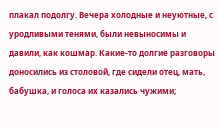плакал подолгу. Вечера холодные и неуютные, с уродливыми тенями, были невыносимы и давили, как кошмар. Какие-то долгие разговоры доносились из столовой, где сидели отец, мать, бабушка, и голоса их казались чужими;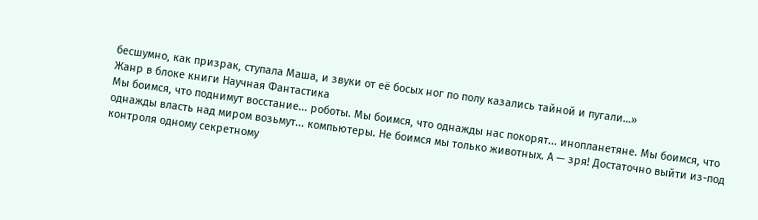бесшумно, как призрак, ступала Маша, и звуки от её босых ног по полу казались тайной и пугали…»
Жанр в блоке книги Научная Фантастика
Мы боимся, что поднимут восстание... роботы. Мы боимся, что однажды нас покорят... инопланетяне. Мы боимся, что однажды власть над миром возьмут... компьютеры. Не боимся мы только животных. А — зря! Достаточно выйти из-под контроля одному секретному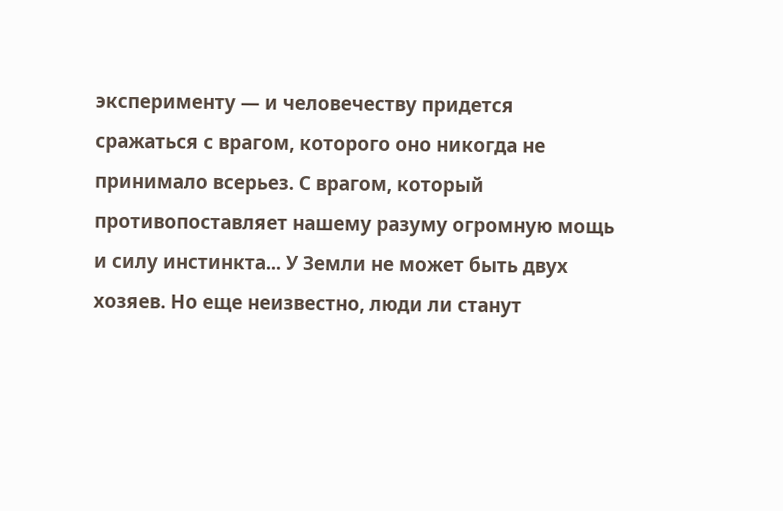эксперименту — и человечеству придется сражаться с врагом, которого оно никогда не принимало всерьез. С врагом, который противопоставляет нашему разуму огромную мощь и силу инстинкта... У Земли не может быть двух хозяев. Но еще неизвестно, люди ли станут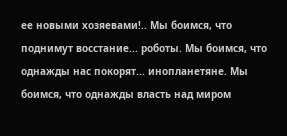ее новыми хозяевами!.. Мы боимся, что поднимут восстание... роботы. Мы боимся, что однажды нас покорят... инопланетяне. Мы боимся, что однажды власть над миром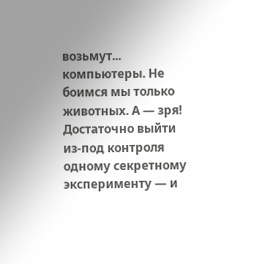возьмут... компьютеры. Не боимся мы только животных. А — зря! Достаточно выйти из-под контроля одному секретному эксперименту — и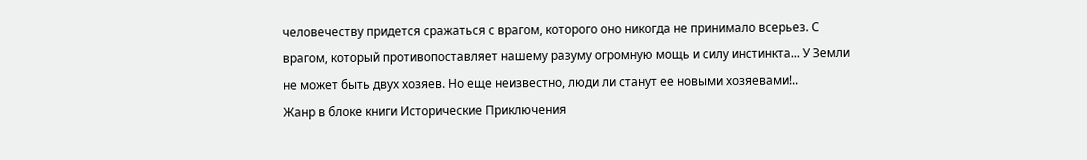человечеству придется сражаться с врагом, которого оно никогда не принимало всерьез. С врагом, который противопоставляет нашему разуму огромную мощь и силу инстинкта... У Земли не может быть двух хозяев. Но еще неизвестно, люди ли станут ее новыми хозяевами!..
Жанр в блоке книги Исторические Приключения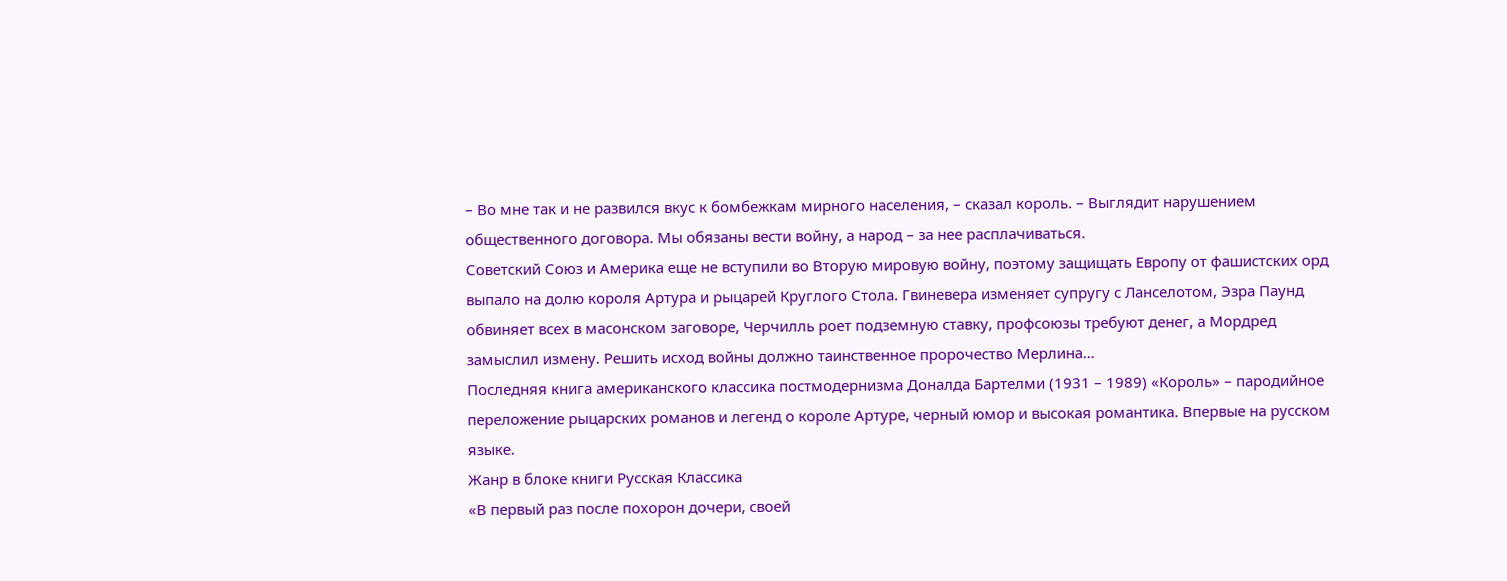– Во мне так и не развился вкус к бомбежкам мирного населения, – сказал король. – Выглядит нарушением общественного договора. Мы обязаны вести войну, а народ – за нее расплачиваться.
Советский Союз и Америка еще не вступили во Вторую мировую войну, поэтому защищать Европу от фашистских орд выпало на долю короля Артура и рыцарей Круглого Стола. Гвиневера изменяет супругу с Ланселотом, Эзра Паунд обвиняет всех в масонском заговоре, Черчилль роет подземную ставку, профсоюзы требуют денег, а Мордред замыслил измену. Решить исход войны должно таинственное пророчество Мерлина…
Последняя книга американского классика постмодернизма Доналда Бартелми (1931 – 1989) «Король» – пародийное переложение рыцарских романов и легенд о короле Артуре, черный юмор и высокая романтика. Впервые на русском языке.
Жанр в блоке книги Русская Классика
«В первый раз после похорон дочери, своей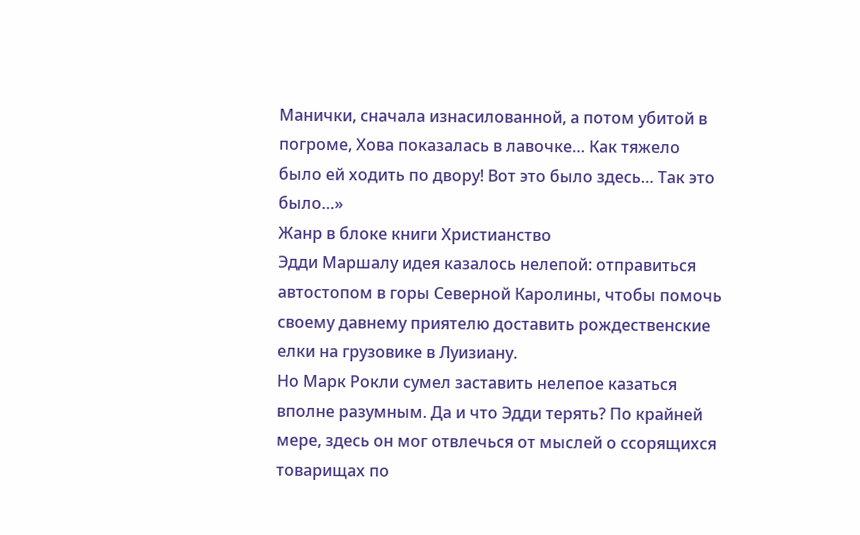Манички, сначала изнасилованной, а потом убитой в погроме, Хова показалась в лавочке… Как тяжело было ей ходить по двору! Вот это было здесь… Так это было…»
Жанр в блоке книги Христианство
Эдди Маршалу идея казалось нелепой: отправиться автостопом в горы Северной Каролины, чтобы помочь своему давнему приятелю доставить рождественские елки на грузовике в Луизиану.
Но Марк Рокли сумел заставить нелепое казаться вполне разумным. Да и что Эдди терять? По крайней мере, здесь он мог отвлечься от мыслей о ссорящихся товарищах по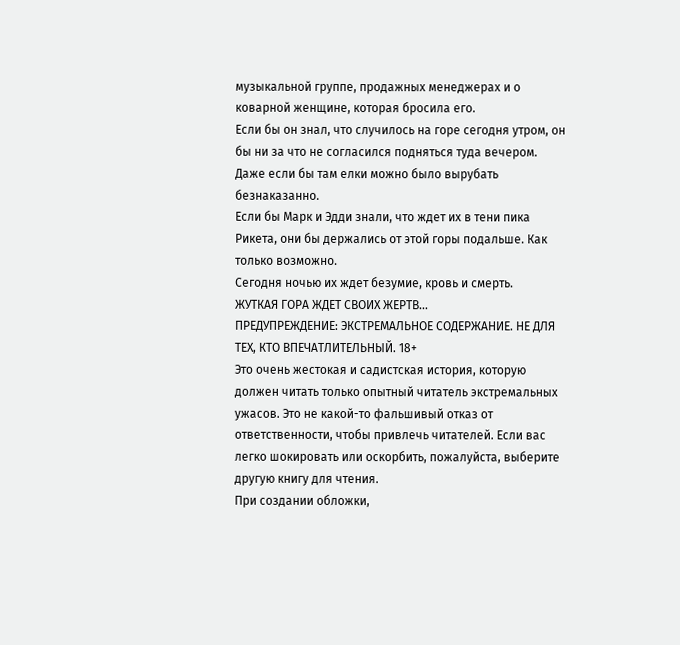музыкальной группе, продажных менеджерах и о коварной женщине, которая бросила его.
Если бы он знал, что случилось на горе сегодня утром, он бы ни за что не согласился подняться туда вечером. Даже если бы там елки можно было вырубать безнаказанно.
Если бы Марк и Эдди знали, что ждет их в тени пика Рикета, они бы держались от этой горы подальше. Как только возможно.
Сегодня ночью их ждет безумие, кровь и смерть.
ЖУТКАЯ ГОРА ЖДЕТ СВОИХ ЖЕРТВ…
ПРЕДУПРЕЖДЕНИЕ: ЭКСТРЕМАЛЬНОЕ СОДЕРЖАНИЕ. НЕ ДЛЯ ТЕХ, КТО ВПЕЧАТЛИТЕЛЬНЫЙ. 18+
Это очень жестокая и садистская история, которую должен читать только опытный читатель экстремальных ужасов. Это не какой-то фальшивый отказ от ответственности, чтобы привлечь читателей. Если вас легко шокировать или оскорбить, пожалуйста, выберите другую книгу для чтения.
При создании обложки,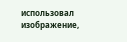использовал изображение,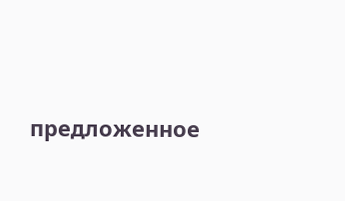предложенное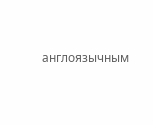англоязычным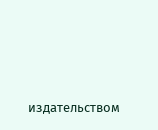издательством